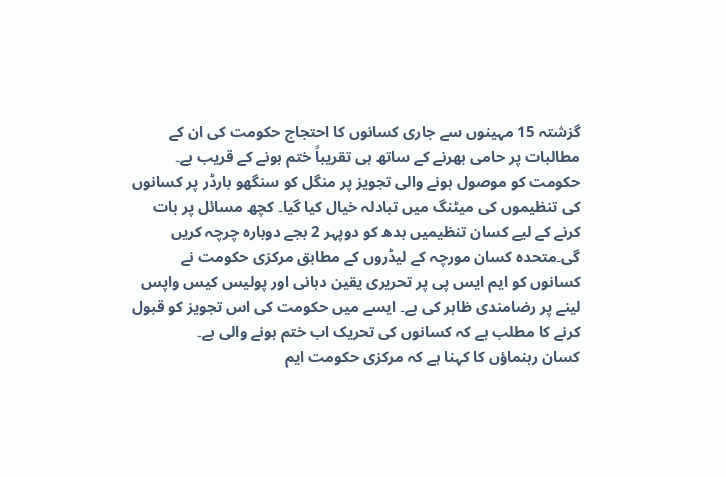گزشتہ 15 مہینوں سے جاری کسانوں کا احتجاج حکومت کی ان کے مطالبات پر حامی بھرنے کے ساتھ ہی تقریباً ختم ہونے کے قریب ہے۔ حکومت کو موصول ہونے والی تجویز پر منگل کو سنگھو بارڈر پر کسانوں کی تنظیموں کی میٹنگ میں تبادلہ خیال کیا گیا۔ کچھ مسائل پر بات کرنے کے لیے کسان تنظیمیں بدھ کو دوپہر 2 بجے دوبارہ چرچہ کریں گی۔متحدہ کسان مورچہ کے لیڈروں کے مطابق مرکزی حکومت نے کسانوں کو ایم ایس پی پر تحریری یقین دہانی اور پولیس کیس واپس لینے پر رضامندی ظاہر کی ہے۔ ایسے میں حکومت کی اس تجویز کو قبول کرنے کا مطلب ہے کہ کسانوں کی تحریک اب ختم ہونے والی ہے۔
کسان رہنماؤں کا کہنا ہے کہ مرکزی حکومت ایم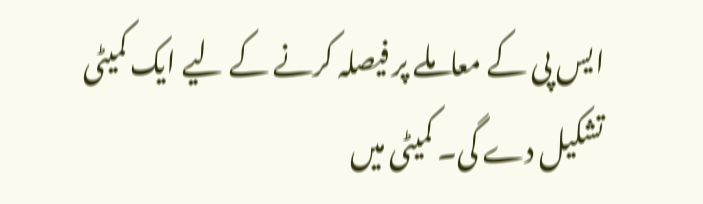ایس پی کے معاملے پر فیصلہ کرنے کے لیے ایک کمیٹی تشکیل دے گی۔ کمیٹی میں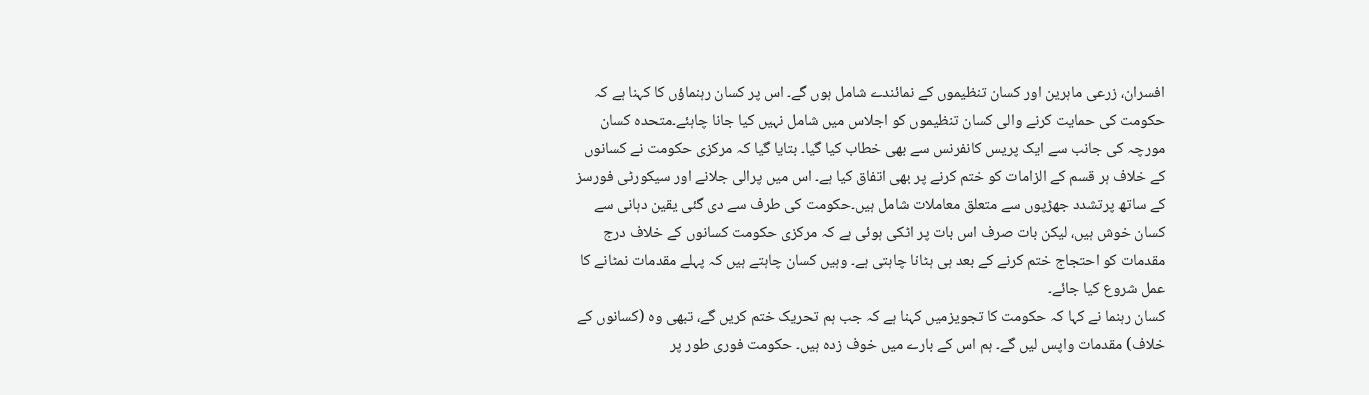افسران، زرعی ماہرین اور کسان تنظیموں کے نمائندے شامل ہوں گے۔ اس پر کسان رہنماؤں کا کہنا ہے کہ حکومت کی حمایت کرنے والی کسان تنظیموں کو اجلاس میں شامل نہیں کیا جانا چاہئے۔متحدہ کسان مورچہ کی جانب سے ایک پریس کانفرنس سے بھی خطاب کیا گیا۔ بتایا گیا کہ مرکزی حکومت نے کسانوں کے خلاف ہر قسم کے الزامات کو ختم کرنے پر بھی اتفاق کیا ہے۔ اس میں پرالی جلانے اور سیکورٹی فورسز کے ساتھ پرتشدد جھڑپوں سے متعلق معاملات شامل ہیں۔حکومت کی طرف سے دی گئی یقین دہانی سے کسان خوش ہیں، لیکن بات صرف اس بات پر اٹکی ہوئی ہے کہ مرکزی حکومت کسانوں کے خلاف درج مقدمات کو احتجاج ختم کرنے کے بعد ہی ہٹانا چاہتی ہے۔ وہیں کسان چاہتے ہیں کہ پہلے مقدمات نمٹانے کا عمل شروع کیا جائے۔
کسان رہنما نے کہا کہ حکومت کا تجویزمیں کہنا ہے کہ جب ہم تحریک ختم کریں گے، تبھی وہ (کسانوں کے خلاف) مقدمات واپس لیں گے۔ ہم اس کے بارے میں خوف زدہ ہیں۔ حکومت فوری طور پر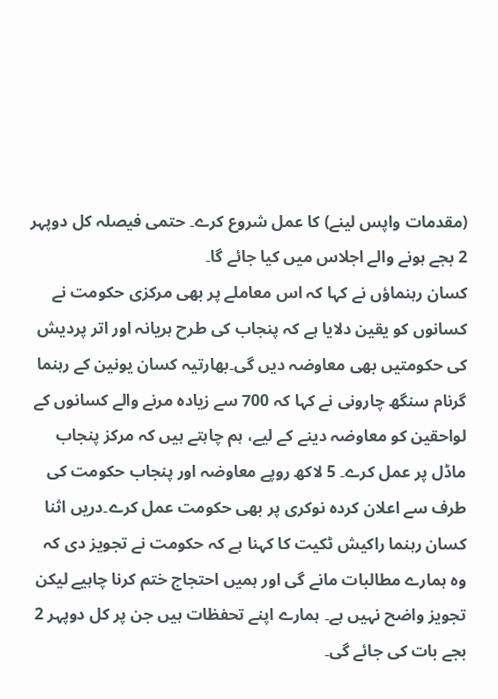(مقدمات واپس لینے) کا عمل شروع کرے۔ حتمی فیصلہ کل دوپہر 2 بجے ہونے والے اجلاس میں کیا جائے گا۔
کسان رہنماؤں نے کہا کہ اس معاملے پر بھی مرکزی حکومت نے کسانوں کو یقین دلایا ہے کہ پنجاب کی طرح ہریانہ اور اتر پردیش کی حکومتیں بھی معاوضہ دیں گی۔بھارتیہ کسان یونین کے رہنما گرنام سنگھ چارونی نے کہا کہ 700 سے زیادہ مرنے والے کسانوں کے لواحقین کو معاوضہ دینے کے لیے، ہم چاہتے ہیں کہ مرکز پنجاب ماڈل پر عمل کرے۔ 5 لاکھ روپے معاوضہ اور پنجاب حکومت کی طرف سے اعلان کردہ نوکری پر بھی حکومت عمل کرے۔دریں اثنا کسان رہنما راکیش ٹکیت کا کہنا ہے کہ حکومت نے تجویز دی کہ وہ ہمارے مطالبات مانے گی اور ہمیں احتجاج ختم کرنا چاہیے لیکن تجویز واضح نہیں ہے۔ ہمارے اپنے تحفظات ہیں جن پر کل دوپہر 2 بجے بات کی جائے گی۔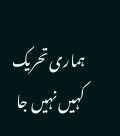ہماری تحریک کہیں نہیں جا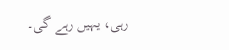رہی، یہیں رہے گی۔